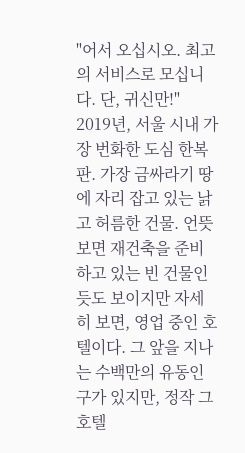"어서 오십시오. 최고의 서비스로 모십니다. 단, 귀신만!"
2019년, 서울 시내 가장 번화한 도심 한복판. 가장 금싸라기 땅에 자리 잡고 있는 낡고 허름한 건물. 언뜻보면 재건축을 준비하고 있는 빈 건물인 듯도 보이지만 자세히 보면, 영업 중인 호텔이다. 그 앞을 지나는 수백만의 유동인구가 있지만, 정작 그 호텔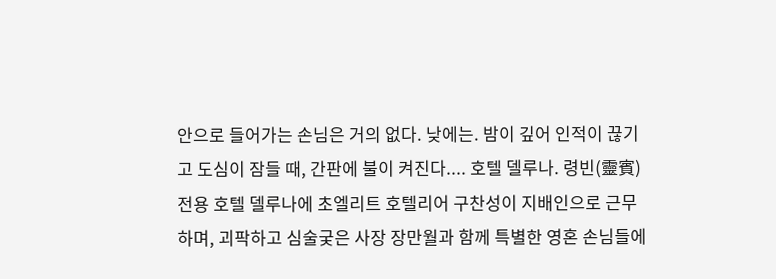안으로 들어가는 손님은 거의 없다. 낮에는. 밤이 깊어 인적이 끊기고 도심이 잠들 때, 간판에 불이 켜진다.... 호텔 델루나. 령빈(靈賓) 전용 호텔 델루나에 초엘리트 호텔리어 구찬성이 지배인으로 근무하며, 괴팍하고 심술궂은 사장 장만월과 함께 특별한 영혼 손님들에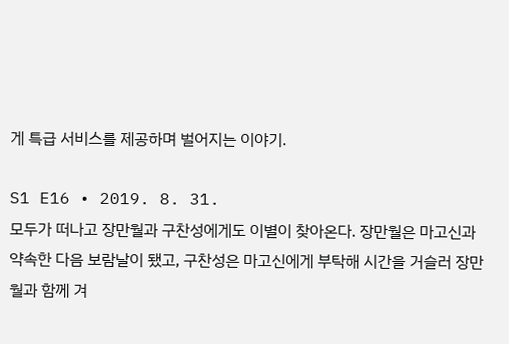게 특급 서비스를 제공하며 벌어지는 이야기.

S1 E16 • 2019. 8. 31.
모두가 떠나고 장만월과 구찬성에게도 이별이 찾아온다. 장만월은 마고신과 약속한 다음 보람날이 됐고, 구찬성은 마고신에게 부탁해 시간을 거슬러 장만월과 함께 겨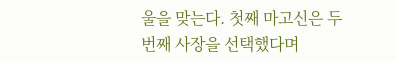울을 맞는다. 첫째 마고신은 두 번째 사장을 선택했다며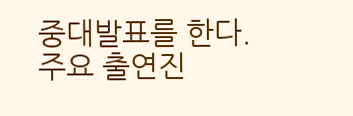중대발표를 한다.
주요 출연진